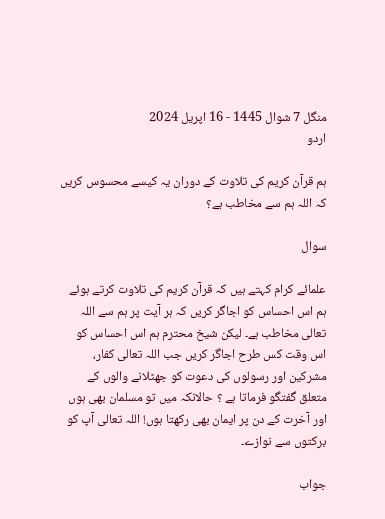منگل 7 شوال 1445 - 16 اپریل 2024
اردو

ہم قرآن کریم کی تلاوت کے دوران یہ کیسے محسوس کریں کہ اللہ ہم سے مخاطب ہے؟

سوال

علمائے کرام کہتے ہیں کہ قرآن کریم کی تلاوت کرتے ہوئے ہم اس احساس کو اجاگر کریں کہ ہر آیت پر ہم سے اللہ تعالی مخاطب ہے۔ لیکن شیخ محترم ہم اس احساس کو اس وقت کس طرح اجاگر کریں جب اللہ تعالی کفار، مشرکین اور رسولوں کی دعوت کو جھٹلانے والوں کے متعلق گفتگو فرماتا ہے ؟ حالانکہ میں تو مسلمان بھی ہوں اور آخرت کے دن پر ایمان بھی رکھتا ہوں! اللہ تعالی آپ کو برکتوں سے نوازے۔

جواب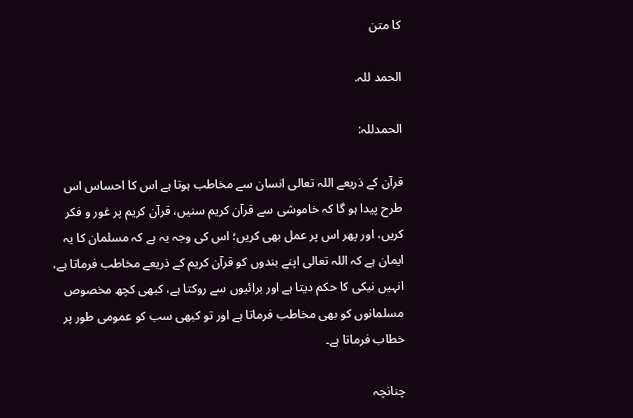کا متن

الحمد للہ.

الحمدللہ:

قرآن کے ذریعے اللہ تعالی انسان سے مخاطب ہوتا ہے اس کا احساس اس طرح پیدا ہو گا کہ خاموشی سے قرآن کریم سنیں، قرآن کریم پر غور و فکر کریں، اور پھر اس پر عمل بھی کریں؛ اس کی وجہ یہ ہے کہ مسلمان کا یہ ایمان ہے کہ اللہ تعالی اپنے بندوں کو قرآن کریم کے ذریعے مخاطب فرماتا ہے، انہیں نیکی کا حکم دیتا ہے اور برائیوں سے روکتا ہے، کبھی کچھ مخصوص مسلمانوں کو بھی مخاطب فرماتا ہے اور تو کبھی سب کو عمومی طور پر خطاب فرماتا ہے۔

چنانچہ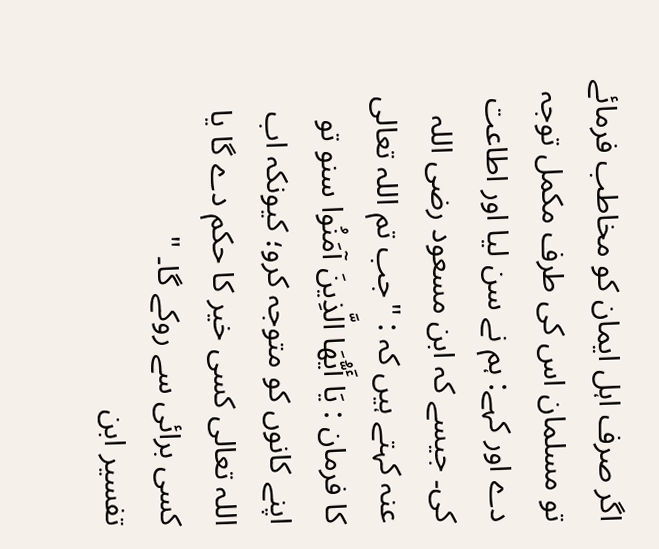اگر صرف اہل ایمان کو مخاطب فرمائے تو مسلمان اس کی طرف مکمل توجہ دے اور کہے: ہم نے سن لیا اور اطاعت کی۔ جیسے کہ ابن مسعود رضی اللہ عنہ کہتے ہیں کہ : "جب تم اللہ تعالی کا فرمان : يَا أَيُّهَا الَّذِينَ آمَنُوا سنو تو اپنے کانوں کو متوجہ کرو؛ کیونکہ اب اللہ تعالی کسی خیر کا حکم دے گا یا کسی برائی سے روکے گا۔ "
تفسیر ابن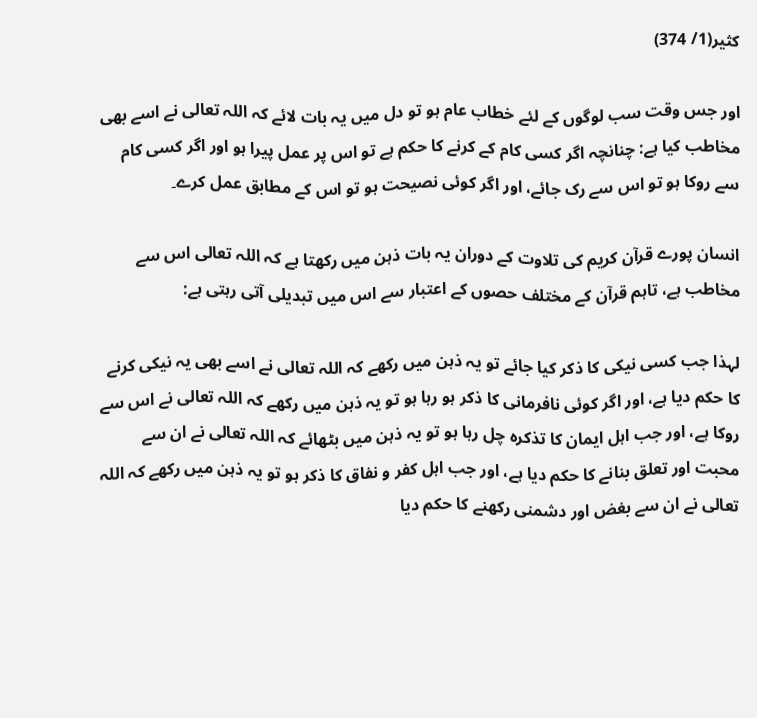کثیر(1/ 374)

اور جس وقت سب لوگوں کے لئے خطاب عام ہو تو دل میں یہ بات لائے کہ اللہ تعالی نے اسے بھی مخاطب کیا ہے: چنانچہ اگر کسی کام کے کرنے کا حکم ہے تو اس پر عمل پیرا ہو اور اگر کسی کام سے روکا ہو تو اس سے رک جائے، اور اگر کوئی نصیحت ہو تو اس کے مطابق عمل کرے۔

انسان پورے قرآن کریم کی تلاوت کے دوران یہ بات ذہن میں رکھتا ہے کہ اللہ تعالی اس سے مخاطب ہے، تاہم قرآن کے مختلف حصوں کے اعتبار سے اس میں تبدیلی آتی رہتی ہے:

لہذا جب کسی نیکی کا ذکر کیا جائے تو یہ ذہن میں رکھے کہ اللہ تعالی نے اسے بھی یہ نیکی کرنے کا حکم دیا ہے، اور اگر کوئی نافرمانی کا ذکر ہو رہا ہو تو یہ ذہن میں رکھے کہ اللہ تعالی نے اس سے روکا ہے، اور جب اہل ایمان کا تذکرہ چل رہا ہو تو یہ ذہن میں بٹھائے کہ اللہ تعالی نے ان سے محبت اور تعلق بنانے کا حکم دیا ہے، اور جب اہل کفر و نفاق کا ذکر ہو تو یہ ذہن میں رکھے کہ اللہ تعالی نے ان سے بغض اور دشمنی رکھنے کا حکم دیا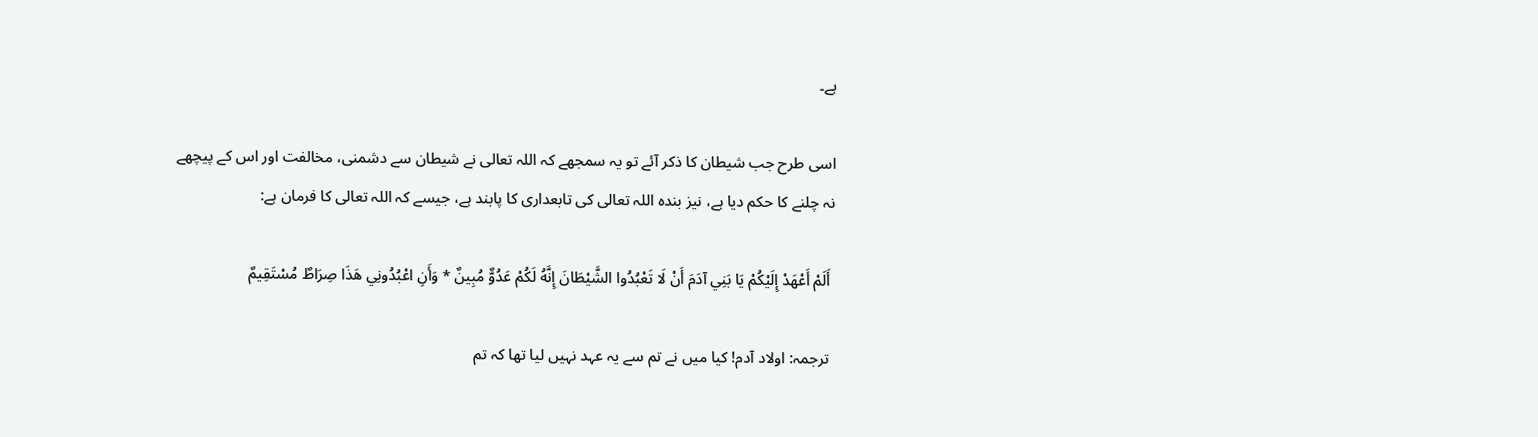ہے۔

اسی طرح جب شیطان کا ذکر آئے تو یہ سمجھے کہ اللہ تعالی نے شیطان سے دشمنی، مخالفت اور اس کے پیچھے نہ چلنے کا حکم دیا ہے، نیز بندہ اللہ تعالی کی تابعداری کا پابند ہے، جیسے کہ اللہ تعالی کا فرمان ہے:

 أَلَمْ أَعْهَدْ إِلَيْكُمْ يَا بَنِي آدَمَ أَنْ لَا تَعْبُدُوا الشَّيْطَانَ إِنَّهُ لَكُمْ عَدُوٌّ مُبِينٌ * وَأَنِ اعْبُدُونِي هَذَا صِرَاطٌ مُسْتَقِيمٌ

 ترجمہ: اولاد آدم! کیا میں نے تم سے یہ عہد نہیں لیا تھا کہ تم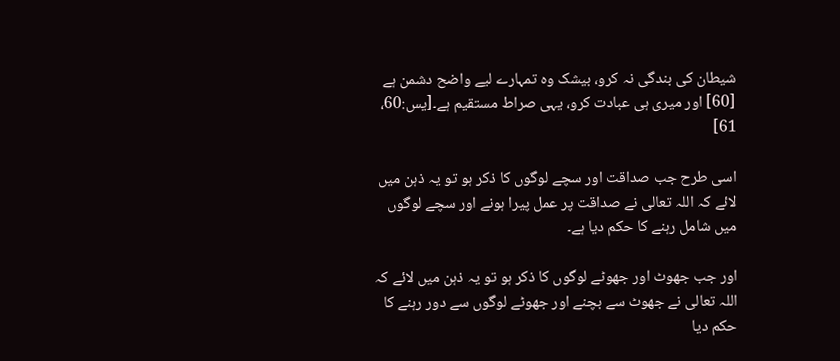شیطان کی بندگی نہ کرو، بیشک وہ تمہارے لیے واضح دشمن ہے [60] اور میری ہی عبادت کرو، یہی صراط مستقیم ہے۔[يس:60، 61]

اسی طرح جب صداقت اور سچے لوگوں کا ذکر ہو تو یہ ذہن میں لائے کہ اللہ تعالی نے صداقت پر عمل پیرا ہونے اور سچے لوگوں میں شامل رہنے کا حکم دیا ہے۔

اور جب جھوٹ اور جھوٹے لوگوں کا ذکر ہو تو یہ ذہن میں لائے کہ اللہ تعالی نے جھوٹ سے بچنے اور جھوٹے لوگوں سے دور رہنے کا حکم دیا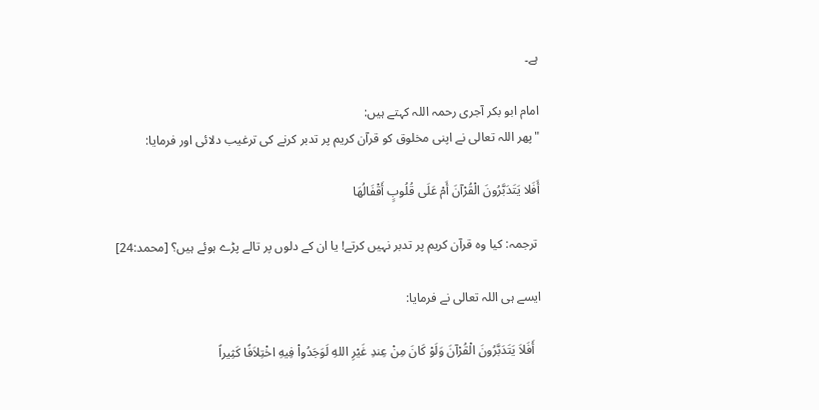ہے۔

امام ابو بکر آجری رحمہ اللہ کہتے ہیں:
"پھر اللہ تعالی نے اپنی مخلوق کو قرآن کریم پر تدبر کرنے کی ترغیب دلائی اور فرمایا:

أَفَلا يَتَدَبَّرُونَ الْقُرْآنَ أَمْ عَلَى قُلُوبٍ أَقْفَالُهَا

 ترجمہ: کیا وہ قرآن کریم پر تدبر نہیں کرتے! یا ان کے دلوں پر تالے پڑے ہوئے ہیں؟ [محمد:24]

ایسے ہی اللہ تعالی نے فرمایا:

  أَفَلاَ يَتَدَبَّرُونَ الْقُرْآنَ وَلَوْ كَانَ مِنْ عِندِ غَيْرِ اللهِ لَوَجَدُواْ فِيهِ اخْتِلاَفًا كَثِيراً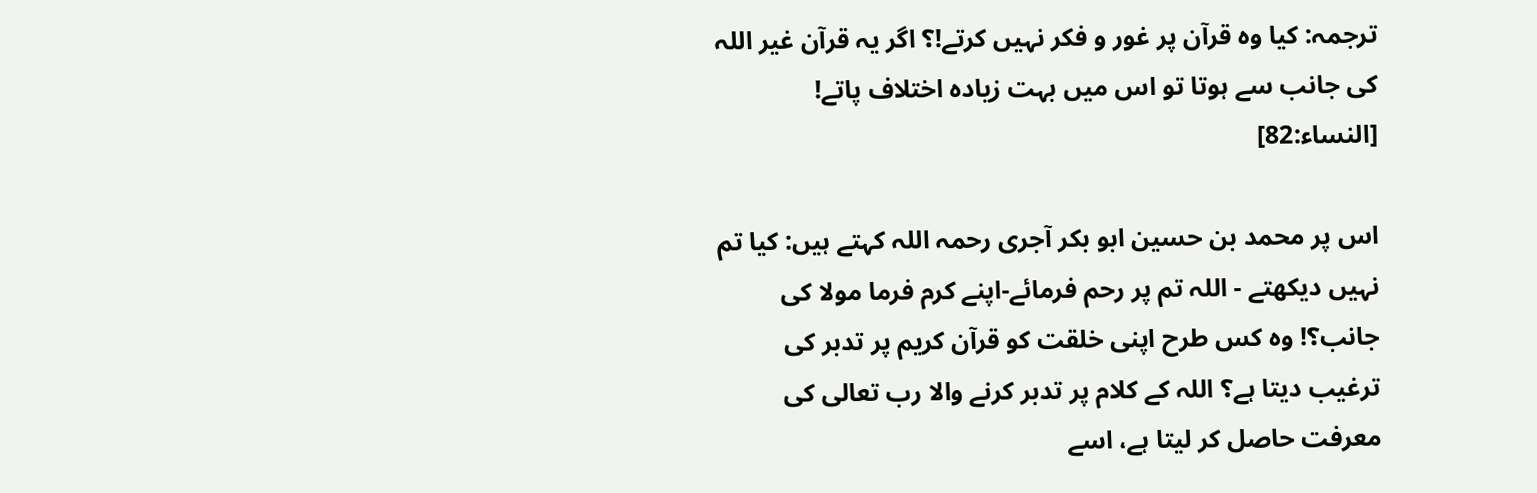ترجمہ: کیا وہ قرآن پر غور و فکر نہیں کرتے!؟ اگر یہ قرآن غیر اللہ کی جانب سے ہوتا تو اس میں بہت زیادہ اختلاف پاتے! [النساء:82]

اس پر محمد بن حسین ابو بکر آجری رحمہ اللہ کہتے ہیں: کیا تم نہیں دیکھتے - اللہ تم پر رحم فرمائے-اپنے کرم فرما مولا کی جانب؟! وہ کس طرح اپنی خلقت کو قرآن کریم پر تدبر کی ترغیب دیتا ہے؟ اللہ کے کلام پر تدبر کرنے والا رب تعالی کی معرفت حاصل کر لیتا ہے، اسے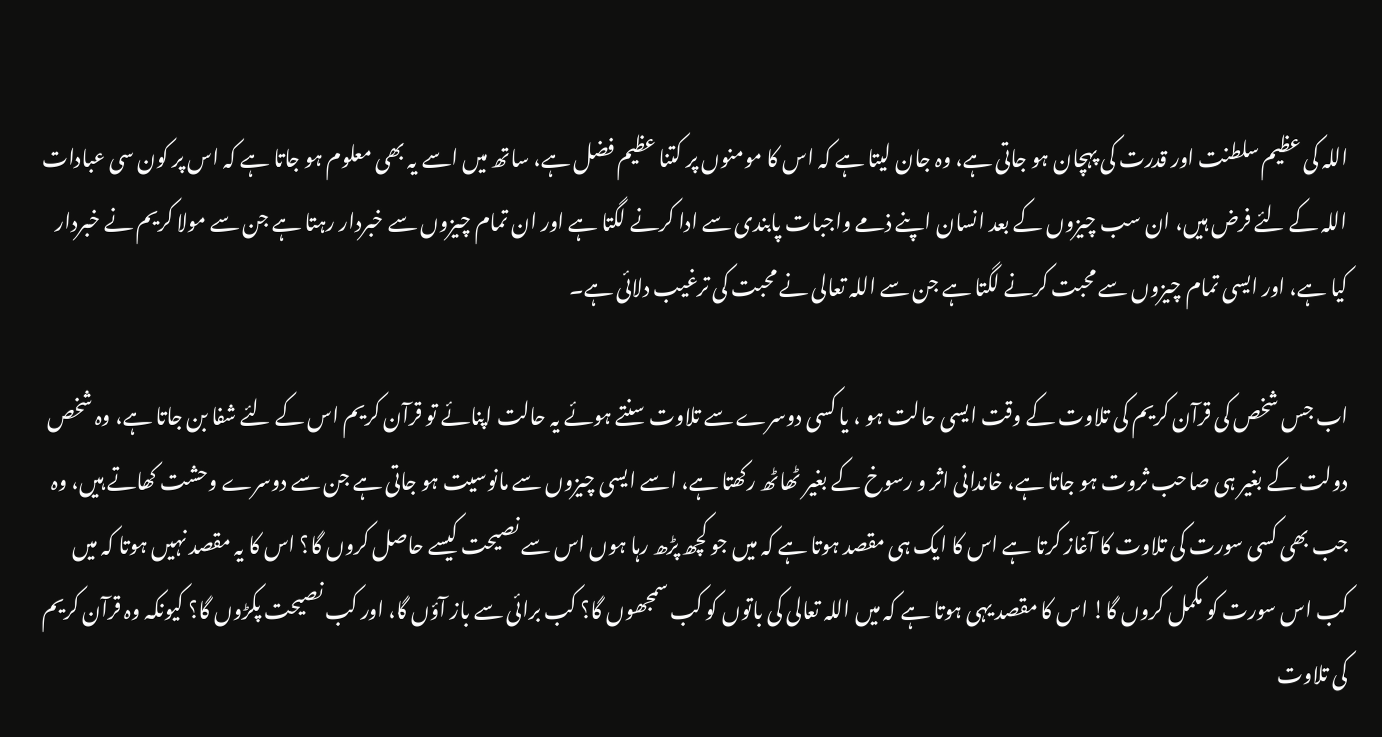اللہ کی عظیم سلطنت اور قدرت کی پہچان ہو جاتی ہے، وہ جان لیتا ہے کہ اس کا مومنوں پر کتنا عظیم فضل ہے، ساتھ میں اسے یہ بھی معلوم ہو جاتا ہے کہ اس پر کون سی عبادات اللہ کے لئے فرض ہیں، ان سب چیزوں کے بعد انسان اپنے ذمے واجبات پابندی سے ادا کرنے لگتا ہے اور ان تمام چیزوں سے خبردار رہتا ہے جن سے مولا کریم نے خبردار کیا ہے، اور ایسی تمام چیزوں سے محبت کرنے لگتا ہے جن سے اللہ تعالی نے محبت کی ترغیب دلائی ہے۔

اب جس شخص کی قرآن کریم کی تلاوت کے وقت ایسی حالت ہو ، یا کسی دوسرے سے تلاوت سنتے ہوئے یہ حالت اپنائے تو قرآن کریم اس کے لئے شفا بن جاتا ہے، وہ شخص دولت کے بغیر ہی صاحب ثروت ہو جاتا ہے، خاندانی اثر و رسوخ کے بغیر ٹھاٹھ رکھتا ہے، اسے ایسی چیزوں سے مانوسیت ہو جاتی ہے جن سے دوسرے وحشت کھاتے ہیں، وہ جب بھی کسی سورت کی تلاوت کا آغاز کرتا ہے اس کا ایک ہی مقصد ہوتا ہے کہ میں جو کچھ پڑھ رہا ہوں اس سے نصیحت کیسے حاصل کروں گا؟ اس کا یہ مقصد نہیں ہوتا کہ میں کب اس سورت کو مکمل کروں گا! اس کا مقصد یہی ہوتا ہے کہ میں اللہ تعالی کی باتوں کو کب سمجھوں گا؟ کب برائی سے باز آؤں گا، اور کب نصیحت پکڑوں گا؟ کیونکہ وہ قرآن کریم کی تلاوت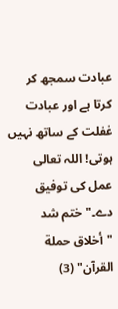عبادت سمجھ کر کرتا ہے اور عبادت غفلت کے ساتھ نہیں ہوتی! اللہ تعالی عمل کی توفیق دے۔" ختم شد
"أخلاق حملة القرآن" (3)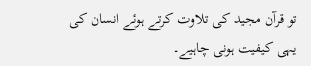تو قرآن مجید کی تلاوت کرتے ہوئے انسان کی یہی کیفیت ہونی چاہیے۔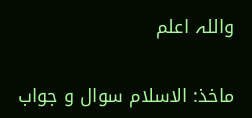واللہ اعلم

ماخذ: الاسلام سوال و جواب